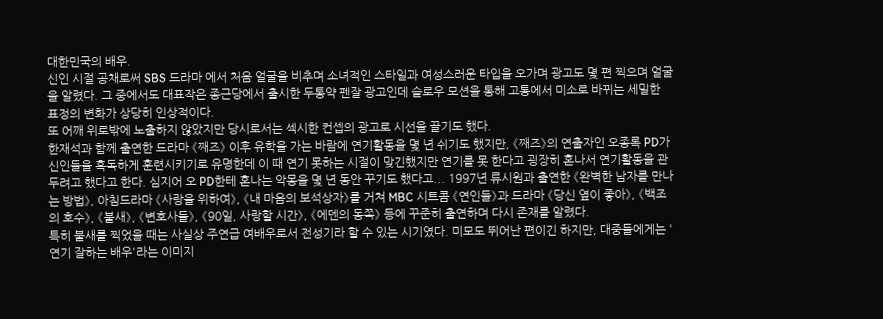대한민국의 배우.
신인 시절 공채로써 SBS 드라마 에서 처음 얼굴을 비추며 소녀적인 스타일과 여성스러운 타입을 오가며 광고도 몇 편 찍으며 얼굴을 알렸다. 그 중에서도 대표작은 종근당에서 출시한 두통약 펜잘 광고인데 슬로우 모션을 통해 고통에서 미소로 바뀌는 세밀한 표정의 변화가 상당히 인상적이다.
또 어깨 위로밖에 노출하지 않았지만 당시로서는 섹시한 컨셉의 광고로 시선을 끌기도 했다.
한재석과 함께 출연한 드라마 《째즈》 이후 유학을 가는 바람에 연기활동을 몇 년 쉬기도 했지만, 《째즈》의 연출자인 오종록 PD가 신인들을 혹독하게 훈련시키기로 유명한데 이 때 연기 못하는 시절이 맞긴했지만 연기를 못 한다고 굉장히 혼나서 연기활동을 관두려고 했다고 한다. 심지어 오 PD한테 혼나는 악몽을 몇 년 동안 꾸기도 했다고... 1997년 류시원과 출연한 《완벽한 남자를 만나는 방법》, 아침드라마 《사랑을 위하여》, 《내 마음의 보석상자》를 거쳐 MBC 시트콤 《연인들》과 드라마 《당신 옆이 좋아》, 《백조의 호수》, 《불새》, 《변호사들》, 《90일, 사랑할 시간》, 《에덴의 동쪽》 등에 꾸준히 출연하며 다시 존재를 알렸다.
특히 불새를 찍었을 때는 사실상 주연급 여배우로서 전성기라 할 수 있는 시기였다. 미모도 뛰어난 편이긴 하지만, 대중들에게는 '연기 잘하는 배우'라는 이미지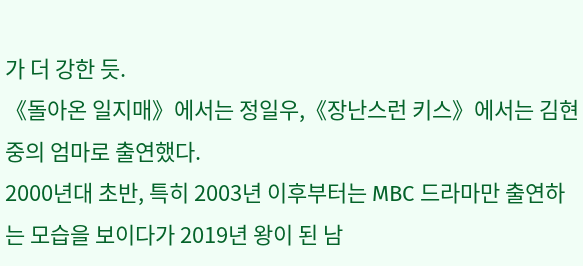가 더 강한 듯.
《돌아온 일지매》에서는 정일우,《장난스런 키스》에서는 김현중의 엄마로 출연했다.
2000년대 초반, 특히 2003년 이후부터는 MBC 드라마만 출연하는 모습을 보이다가 2019년 왕이 된 남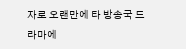자로 오랜만에 타 방송국 드라마에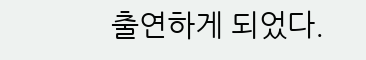출연하게 되었다.